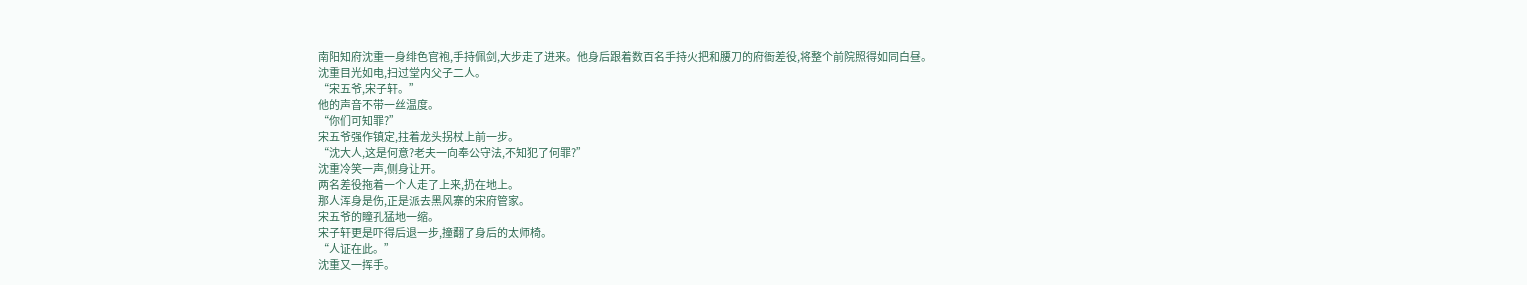南阳知府沈重一身绯色官袍,手持佩剑,大步走了进来。他身后跟着数百名手持火把和腰刀的府衙差役,将整个前院照得如同白昼。
沈重目光如电,扫过堂内父子二人。
“宋五爷,宋子轩。”
他的声音不带一丝温度。
“你们可知罪?”
宋五爷强作镇定,拄着龙头拐杖上前一步。
“沈大人,这是何意?老夫一向奉公守法,不知犯了何罪?”
沈重冷笑一声,侧身让开。
两名差役拖着一个人走了上来,扔在地上。
那人浑身是伤,正是派去黑风寨的宋府管家。
宋五爷的瞳孔猛地一缩。
宋子轩更是吓得后退一步,撞翻了身后的太师椅。
“人证在此。”
沈重又一挥手。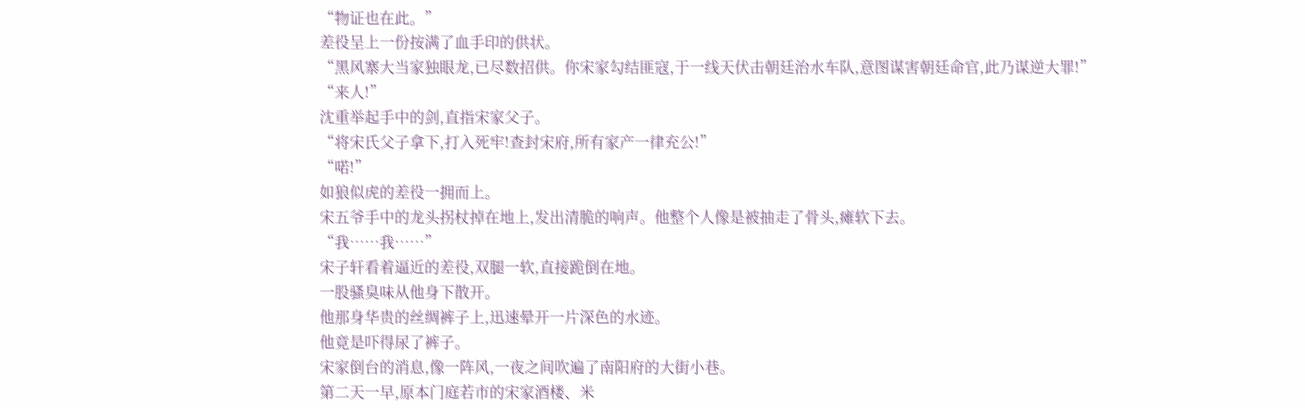“物证也在此。”
差役呈上一份按满了血手印的供状。
“黑风寨大当家独眼龙,已尽数招供。你宋家勾结匪寇,于一线天伏击朝廷治水车队,意图谋害朝廷命官,此乃谋逆大罪!”
“来人!”
沈重举起手中的剑,直指宋家父子。
“将宋氏父子拿下,打入死牢!查封宋府,所有家产一律充公!”
“喏!”
如狼似虎的差役一拥而上。
宋五爷手中的龙头拐杖掉在地上,发出清脆的响声。他整个人像是被抽走了骨头,瘫软下去。
“我……我……”
宋子轩看着逼近的差役,双腿一软,直接跪倒在地。
一股骚臭味从他身下散开。
他那身华贵的丝绸裤子上,迅速晕开一片深色的水迹。
他竟是吓得尿了裤子。
宋家倒台的消息,像一阵风,一夜之间吹遍了南阳府的大街小巷。
第二天一早,原本门庭若市的宋家酒楼、米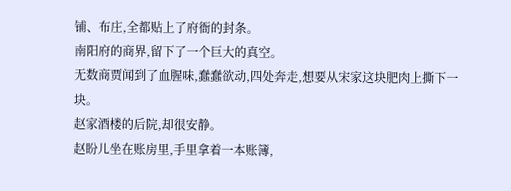铺、布庄,全都贴上了府衙的封条。
南阳府的商界,留下了一个巨大的真空。
无数商贾闻到了血腥味,蠢蠢欲动,四处奔走,想要从宋家这块肥肉上撕下一块。
赵家酒楼的后院,却很安静。
赵盼儿坐在账房里,手里拿着一本账簿,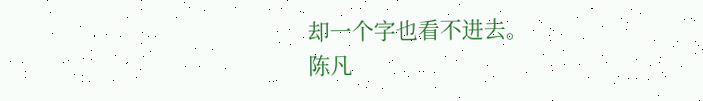却一个字也看不进去。
陈凡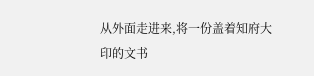从外面走进来,将一份盖着知府大印的文书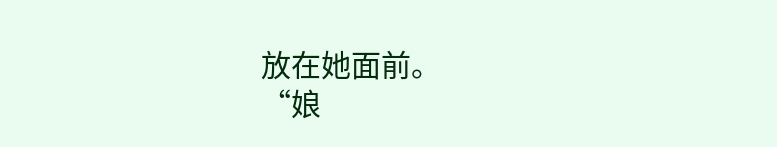放在她面前。
“娘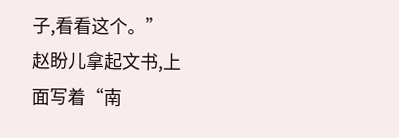子,看看这个。”
赵盼儿拿起文书,上面写着“南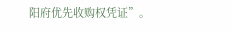阳府优先收购权凭证”。